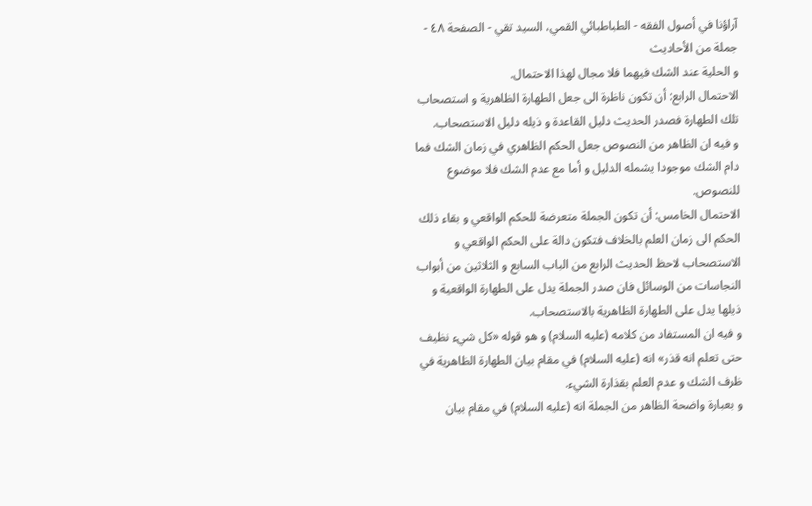آراؤنا في أصول الفقه - الطباطبائي القمي، السيد تقي - الصفحة ٤٨ - جملة من الأحاديث
و الحلية عند الشك فيهما فلا مجال لهذا الاحتمال.
الاحتمال الرابع: أن تكون ناظرة الى جعل الطهارة الظاهرية و استصحاب تلك الطهارة فصدر الحديث دليل القاعدة و ذيله دليل الاستصحاب.
و فيه ان الظاهر من النصوص جعل الحكم الظاهري في زمان الشك فما دام الشك موجودا يشمله الدليل و أما مع عدم الشك فلا موضوع للنصوص.
الاحتمال الخامس: أن تكون الجملة متعرضة للحكم الواقعي و بقاء ذلك الحكم الى زمان العلم بالخلاف فتكون دالة على الحكم الواقعي و الاستصحاب لاحظ الحديث الرابع من الباب السابع و الثلاثين من أبواب النجاسات من الوسائل فان صدر الجملة يدل على الطهارة الواقعية و ذيلها يدل على الطهارة الظاهرية بالاستصحاب.
و فيه ان المستفاد من كلامه (عليه السلام) و هو قوله «كل شيء نظيف حتى تعلم انه قذر» انه (عليه السلام) في مقام بيان الطهارة الظاهرية في ظرف الشك و عدم العلم بقذارة الشيء.
و بعبارة واضحة الظاهر من الجملة انه (عليه السلام) في مقام بيان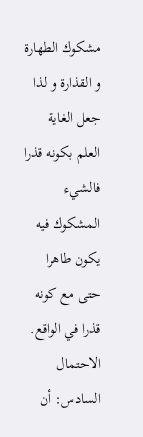مشكوك الطهارة و القذارة و لذا جعل الغاية العلم بكونه قذرا فالشيء المشكوك فيه يكون طاهرا حتى مع كونه قذرا في الواقع.
الاحتمال السادس: أن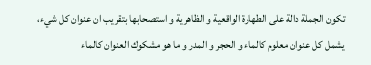تكون الجملة دالة على الطهارة الواقعية و الظاهرية و استصحابها بتقريب ان عنوان كل شيء، يشمل كل عنوان معلوم كالماء و الحجر و المدر و ما هو مشكوك العنوان كالماء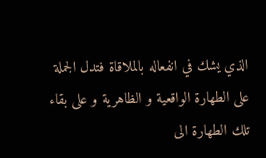الذي يشك في انفعاله بالملاقاة فتدل الجملة على الطهارة الواقعية و الظاهرية و على بقاء تلك الطهارة الى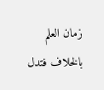زمان العلم بالخلاف فتدل